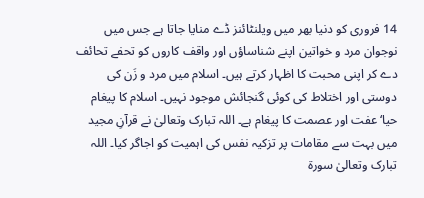14 فروری کو دنیا بھر میں ویلنٹائنز ڈے منایا جاتا ہے جس میں نوجوان مرد و خواتین اپنے شناساؤں اور واقف کاروں کو تحفے تحائف دے کر اپنی محبت کا اظہار کرتے ہیں۔ اسلام میں مرد و زَن کی دوستی اور اختلاط کی کوئی گنجائش موجود نہیں۔ اسلام کا پیغام حیا‘ عفت اور عصمت کا پیغام ہے۔ اللہ تبارک وتعالیٰ نے قرآنِ مجید میں بہت سے مقامات پر تزکیہ نفس کی اہمیت کو اجاگر کیا۔ اللہ تبارک وتعالیٰ سورۃ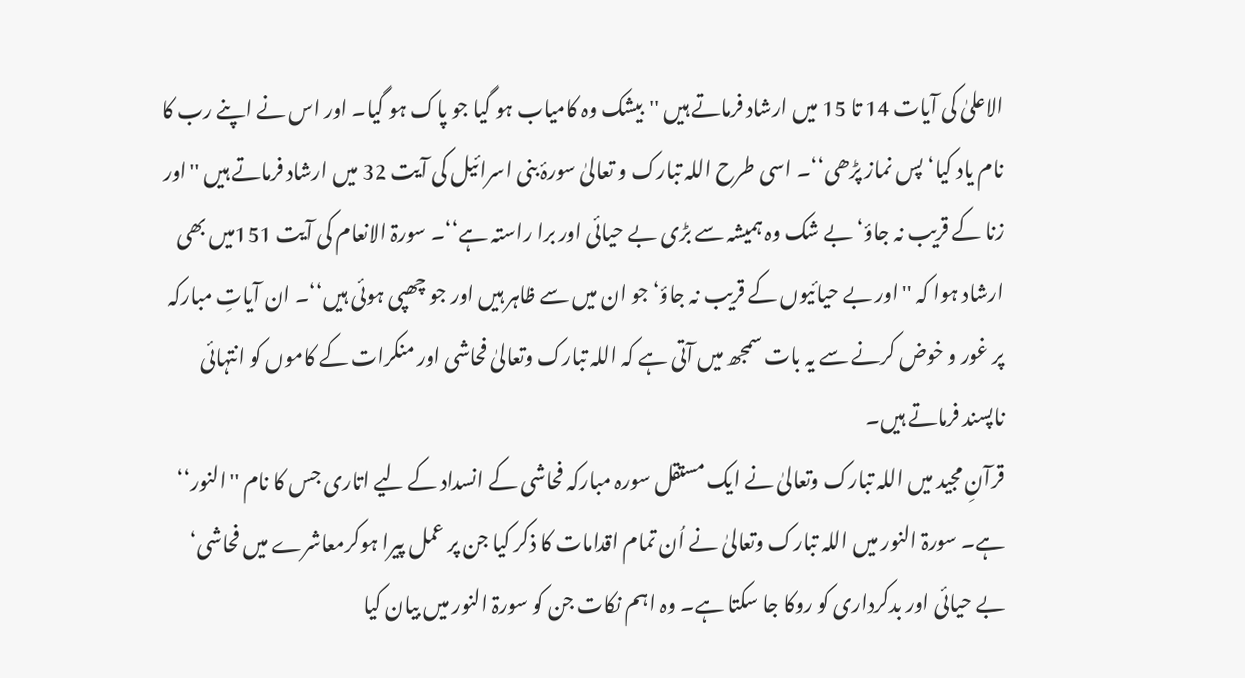الاعلیٰ کی آیات 14 تا 15 میں ارشاد فرماتے ہیں ''بیشک وہ کامیاب ہو گیا جو پاک ہو گیا۔ اور اس نے اپنے رب کا نام یاد کیا‘ پس نماز پڑھی‘‘۔ اسی طرح اللہ تبارک و تعالیٰ سورۂ بنی اسرائیل کی آیت 32 میں ارشاد فرماتے ہیں ''اور زنا کے قریب نہ جاؤ‘ بے شک وہ ہمیشہ سے بڑی بے حیائی اور برا راستہ ہے‘‘۔ سورۃ الانعام کی آیت 151میں بھی ارشاد ہوا کہ ''اور بے حیائیوں کے قریب نہ جاؤ‘ جو ان میں سے ظاہر ہیں اور جو چھپی ہوئی ہیں‘‘۔ ان آیاتِ مبارکہ پر غور و خوض کرنے سے یہ بات سمجھ میں آتی ہے کہ اللہ تبارک وتعالیٰ فحاشی اور منکرات کے کاموں کو انتہائی ناپسند فرماتے ہیں۔
قرآنِ مجید میں اللہ تبارک وتعالیٰ نے ایک مستقل سورہ مبارکہ فحاشی کے انسداد کے لیے اتاری جس کا نام ''النور‘‘ ہے۔ سورۃ النور میں اللہ تبارک وتعالیٰ نے اُن تمام اقدامات کا ذکر کیا جن پر عمل پیرا ہوکرمعاشرے میں فحاشی‘ بے حیائی اور بدکرداری کو روکا جا سکتا ہے۔ وہ اہم نکات جن کو سورۃ النور میں بیان کیا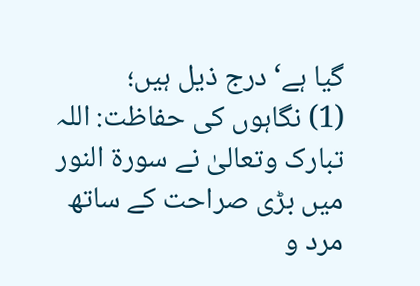گیا ہے‘ درج ذیل ہیں؛
(1) نگاہوں کی حفاظت: اللہ تبارک وتعالیٰ نے سورۃ النور میں بڑی صراحت کے ساتھ مرد و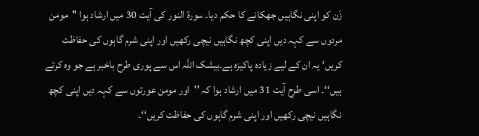زَن کو اپنی نگاہیں جھکانے کا حکم دیا۔ سورۃ النور کی آیت 30 میں ارشاد ہوا ''مومن مردوں سے کہہ دیں اپنی کچھ نگاہیں نیچی رکھیں اور اپنی شرم گاہوں کی حفاظت کریں‘ یہ ان کے لیے زیادہ پاکیزہ ہے۔بیشک اللہ اس سے پوری طرح باخبر ہے جو وہ کرتے ہیں‘‘۔ اسی طرح آیت 31 میں ارشاد ہوا کہ ''اور مومن عورتوں سے کہہ دیں اپنی کچھ نگاہیں نیچی رکھیں اور اپنی شرم گاہوں کی حفاظت کریں‘‘۔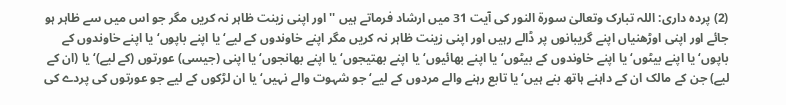(2) پردہ داری: اللہ تبارک وتعالیٰ سورۃ النور کی آیت 31 میں ارشاد فرماتے ہیں ''اور اپنی زینت ظاہر نہ کریں مگر جو اس میں سے ظاہر ہو جائے اور اپنی اوڑھنیاں اپنے گریبانوں پر ڈالے رہیں اور اپنی زینت ظاہر نہ کریں مگر اپنے خاوندوں کے لیے‘ یا اپنے باپوں‘ یا اپنے خاوندوں کے باپوں‘ یا اپنے بیٹوں‘ یا اپنے خاوندوں کے بیٹوں‘ یا اپنے بھائیوں‘ یا اپنے بھتیجوں‘ یا اپنے بھانجوں‘ یا اپنی (جیسی) عورتوں (کے لیے)‘ یا (ان کے لیے) جن کے مالک ان کے داہنے ہاتھ بنے ہیں‘ یا تابع رہنے والے مردوں کے لیے‘ جو شہوت والے نہیں‘ یا ان لڑکوں کے لیے جو عورتوں کی پردے کی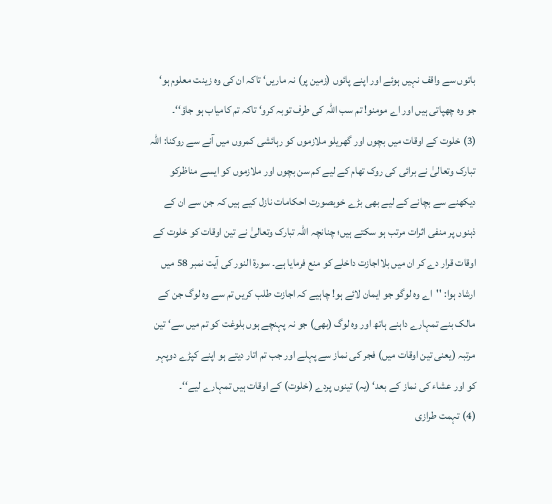باتوں سے واقف نہیں ہوئے اور اپنے پائوں (زمین پر) نہ ماریں‘ تاکہ ان کی وہ زینت معلوم ہو‘ جو وہ چھپاتی ہیں اور اے مومنو! تم سب اللہ کی طرف توبہ کرو‘ تاکہ تم کامیاب ہو جاؤ‘‘۔
(3) خلوت کے اوقات میں بچوں اور گھریلو ملازموں کو رہائشی کمروں میں آنے سے روکنا: اللہ تبارک وتعالیٰ نے برائی کی روک تھام کے لیے کم سن بچوں اور ملازموں کو ایسے مناظرکو دیکھنے سے بچانے کے لیے بھی بڑے خوبصورت احکامات نازل کیے ہیں کہ جن سے ان کے ذہنوں پر منفی اثرات مرتب ہو سکتے ہیں؛ چنانچہ اللہ تبارک وتعالیٰ نے تین اوقات کو خلوت کے اوقات قرار دے کر ان میں بلااجازت داخلے کو منع فرمایا ہے۔ سورۃ النور کی آیت نمبر 58 میں ارشاد ہوا: ''اے وہ لوگو جو ایمان لائے ہو! چاہیے کہ اجازت طلب کریں تم سے وہ لوگ جن کے مالک بنے تمہارے داہنے ہاتھ اور وہ لوگ (بھی) جو نہ پہنچے ہوں بلوغت کو تم میں سے‘ تین مرتبہ (یعنی تین اوقات میں) فجر کی نماز سے پہلے اور جب تم اتار دیتے ہو اپنے کپڑے دوپہر کو اور عشاء کی نماز کے بعد‘ (یہ) تینوں پردے (خلوت) کے اوقات ہیں تمہارے لیے‘‘۔
(4) تہمت طرازی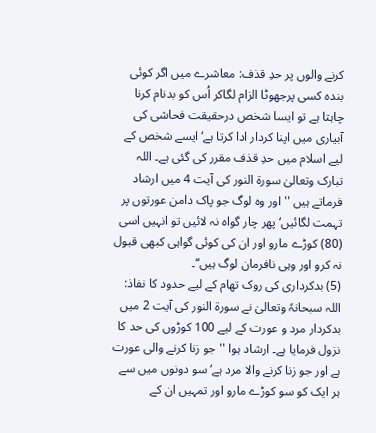کرنے والوں پر حدِ قذف: معاشرے میں اگر کوئی بندہ کسی پرجھوٹا الزام لگاکر اُس کو بدنام کرنا چاہتا ہے تو ایسا شخص درحقیقت فحاشی کی آبیاری میں اپنا کردار ادا کرتا ہے‘ ایسے شخص کے لیے اسلام میں حدِ قذف مقرر کی گئی ہے۔ اللہ تبارک وتعالیٰ سورۃ النور کی آیت 4 میں ارشاد فرماتے ہیں ''اور وہ لوگ جو پاک دامن عورتوں پر تہمت لگائیں‘ پھر چار گواہ نہ لائیں تو انہیں اسی (80) کوڑے مارو اور ان کی کوئی گواہی کبھی قبول نہ کرو اور وہی نافرمان لوگ ہیں‘‘۔
(5) بدکرداری کی روک تھام کے لیے حدود کا نفاذ: اللہ سبحانہٗ وتعالیٰ نے سورۃ النور کی آیت 2 میں بدکردار مرد و عورت کے لیے 100 کوڑوں کی حد کا نزول فرمایا ہے۔ ارشاد ہوا ''جو زنا کرنے والی عورت ہے اور جو زنا کرنے والا مرد ہے‘ سو دونوں میں سے ہر ایک کو سو کوڑے مارو اور تمہیں ان کے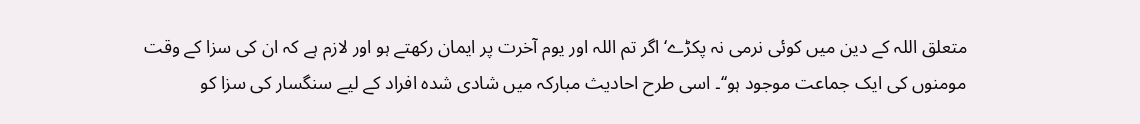متعلق اللہ کے دین میں کوئی نرمی نہ پکڑے‘ اگر تم اللہ اور یوم آخرت پر ایمان رکھتے ہو اور لازم ہے کہ ان کی سزا کے وقت مومنوں کی ایک جماعت موجود ہو‘‘۔ اسی طرح احادیث مبارکہ میں شادی شدہ افراد کے لیے سنگسار کی سزا کو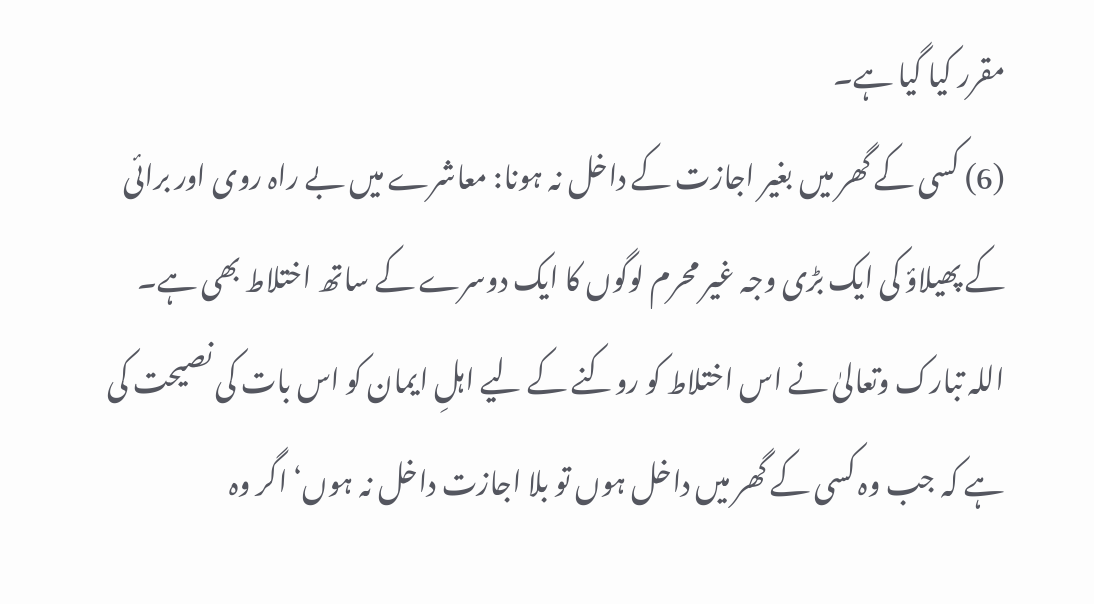مقرر کیا گیا ہے۔
(6) کسی کے گھر میں بغیر اجازت کے داخل نہ ہونا: معاشرے میں بے راہ روی اور برائی کے پھیلاؤ کی ایک بڑی وجہ غیر محرم لوگوں کا ایک دوسرے کے ساتھ اختلاط بھی ہے۔ اللہ تبارک وتعالیٰ نے اس اختلاط کو روکنے کے لیے اہلِ ایمان کو اس بات کی نصیحت کی ہے کہ جب وہ کسی کے گھر میں داخل ہوں تو بلا اجازت داخل نہ ہوں‘ اگر وہ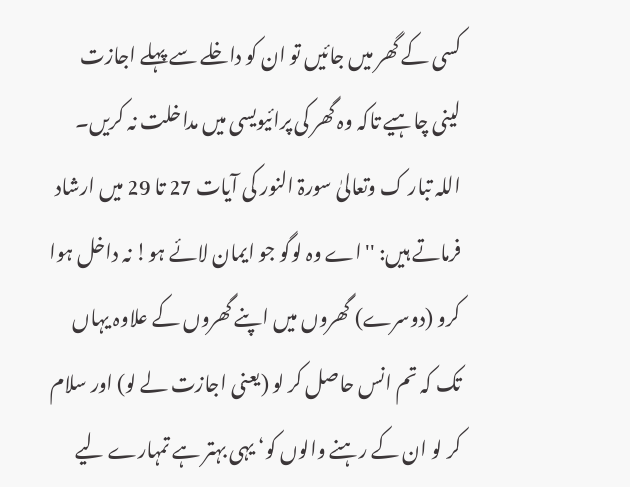کسی کے گھر میں جائیں تو ان کو داخلے سے پہلے اجازت لینی چاہیے تاکہ وہ گھر کی پرائیویسی میں مداخلت نہ کریں۔ اللہ تبار ک وتعالیٰ سورۃ النور کی آیات 27 تا 29 میں ارشاد فرماتے ہیں: ''اے وہ لوگو جو ایمان لائے ہو! نہ داخل ہوا کرو (دوسرے) گھروں میں اپنے گھروں کے علاوہ یہاں تک کہ تم انس حاصل کر لو (یعنی اجازت لے لو) اور سلام کر لو ان کے رہنے والوں کو‘ یہی بہتر ہے تمہارے لیے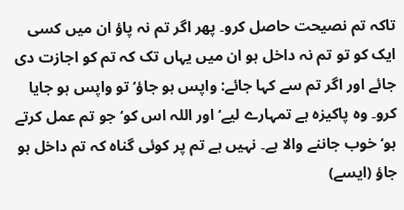تاکہ تم نصیحت حاصل کرو۔ پھر اگر تم نہ پاؤ ان میں کسی ایک کو تو تم نہ داخل ہو ان میں یہاں تک کہ تم کو اجازت دی جائے اور اگر تم سے کہا جائے: واپس ہو جاؤ‘ تو واپس ہو جایا کرو۔ وہ پاکیزہ ہے تمہارے لیے‘ اور اللہ اس کو‘ جو تم عمل کرتے ہو‘ خوب جاننے والا ہے۔ نہیں ہے تم پر کوئی گناہ کہ تم داخل ہو جاؤ (ایسے)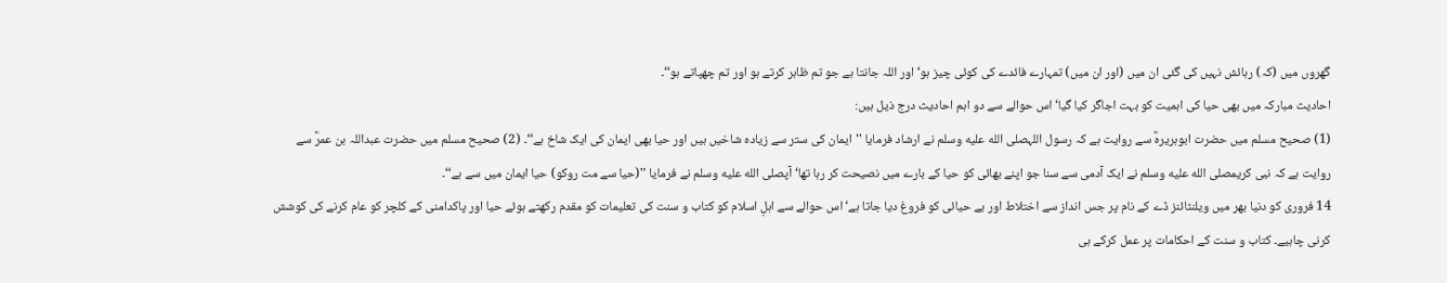گھروں میں (کہ) رہائش نہیں کی گئی ان میں (اور ان میں) تمہارے فائدے کی کوئی چیز ہو‘ اور اللہ جانتا ہے جو تم ظاہر کرتے ہو اور تم چھپاتے ہو‘‘۔
احادیث مبارکہ میں بھی حیا کی اہمیت کو بہت اجاگر کیا گیا‘ اس حوالے سے دو اہم احادیث درج ذیل ہیں:
(1) صحیح مسلم میں حضرت ابوہریرہؓ سے روایت ہے کہ رسول اللہصلى الله عليه وسلم نے ارشاد فرمایا ''ایمان کی ستر سے زیادہ شاخیں ہیں اور حیا بھی ایمان کی ایک شاخ ہے‘‘۔ (2) صحیح مسلم میں حضرت عبداللہ بن عمرؓ سے روایت ہے کہ نبی کریمصلى الله عليه وسلم نے ایک آدمی سے سنا جو اپنے بھائی کو حیا کے بارے میں نصیحت کر رہا تھا‘ آپصلى الله عليه وسلم نے فرمایا ''(حیا سے مت روکو) حیا ایمان میں سے ہے‘‘۔
14 فروری کو دنیا بھر میں ویلنٹائنز ڈے کے نام پر جس انداز سے اختلاط اور بے حیائی کو فروغ دیا جاتا ہے‘ اس حوالے سے اہلِ اسلام کو کتاب و سنت کی تعلیمات کو مقدم رکھتے ہوئے حیا اور پاکدامنی کے کلچر کو عام کرنے کی کوشش کرنی چاہیے۔ کتاب و سنت کے احکامات پر عمل کرکے ہی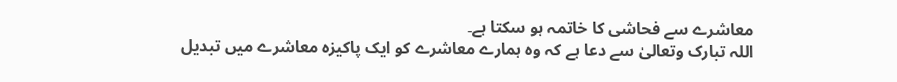معاشرے سے فحاشی کا خاتمہ ہو سکتا ہے۔
اللہ تبارک وتعالیٰ سے دعا ہے کہ وہ ہمارے معاشرے کو ایک پاکیزہ معاشرے میں تبدیل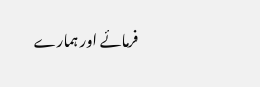فرمائے اور ہمارے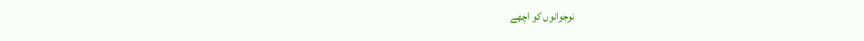نوجوانوں کو اچھے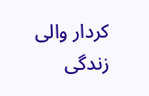کردار والی زندگی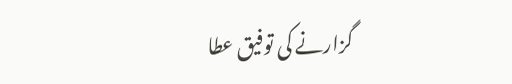گزارنے کی توفیق عطا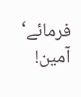فرمائے‘ آمین!